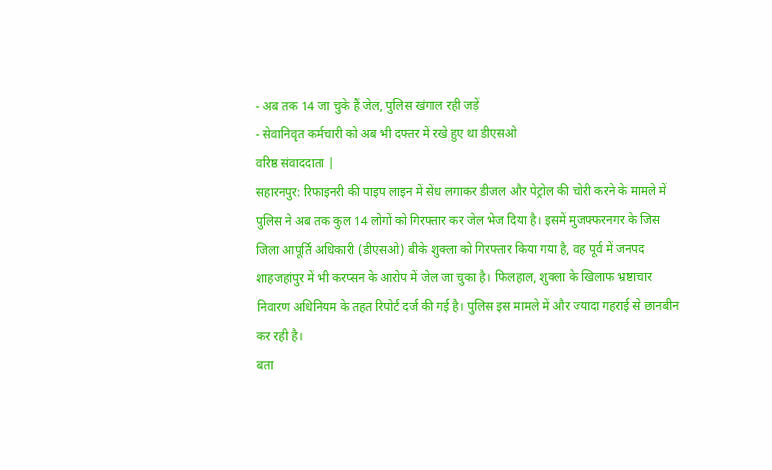- अब तक 14 जा चुके हैं जेल, पुलिस खंगाल रही जड़ें
- सेवानिवृत कर्मचारी को अब भी दफ्तर में रखे हुए था डीएसओ
वरिष्ठ संवाददाता |
सहारनपुर: रिफाइनरी की पाइप लाइन में सेंध लगाकर डीजल और पेट्रोल की चोरी करने के मामले में पुलिस ने अब तक कुल 14 लोगों को गिरफ्तार कर जेल भेज दिया है। इसमें मुजफ्फरनगर के जिस जिला आपूर्ति अधिकारी (डीएसओ) बीके शुक्ला को गिरफ्तार किया गया है, वह पूर्व में जनपद शाहजहांपुर में भी करप्सन के आरोप में जेल जा चुका है। फिलहाल, शुक्ला के खिलाफ भ्रष्टाचार निवारण अधिनियम के तहत रिपोर्ट दर्ज की गई है। पुलिस इस मामले में और ज्यादा गहराई से छानबीन कर रही है।
बता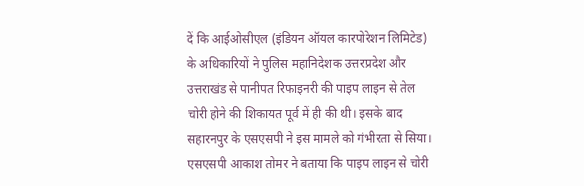दें कि आईओसीएल (इंडियन ऑयल कारपोरेशन लिमिटेड) के अधिकारियों ने पुलिस महानिदेशक उत्तरप्रदेश और उत्तराखंड से पानीपत रिफाइनरी की पाइप लाइन से तेल चोरी होने की शिकायत पूर्व में ही की थी। इसके बाद सहारनपुर के एसएसपी ने इस मामले को गंभीरता से सिया। एसएसपी आकाश तोमर ने बताया कि पाइप लाइन से चोरी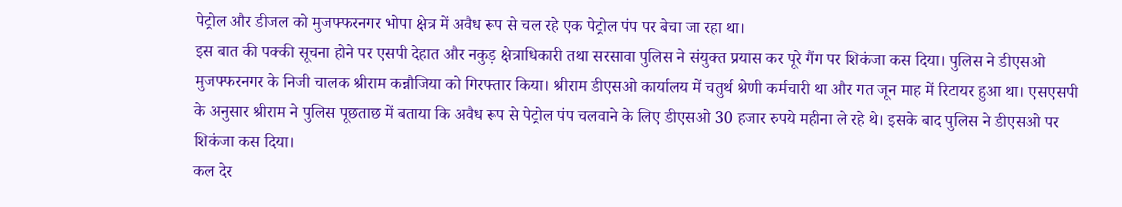पेट्रोल और डीजल को मुजफ्फरनगर भोपा क्षेत्र में अवैध रूप से चल रहे एक पेट्रोल पंप पर बेचा जा रहा था।
इस बात की पक्की सूचना होने पर एसपी देहात और नकुड़ क्षेत्राधिकारी तथा सरसावा पुलिस ने संयुक्त प्रयास कर पूरे गैंग पर शिकंजा कस दिया। पुलिस ने डीएसओ मुजफ्फरनगर के निजी चालक श्रीराम कन्नौजिया को गिरफ्तार किया। श्रीराम डीएसओ कार्यालय में चतुर्थ श्रेणी कर्मचारी था और गत जून माह में रिटायर हुआ था। एसएसपी के अनुसार श्रीराम ने पुलिस पूछताछ में बताया कि अवैध रूप से पेट्रोल पंप चलवाने के लिए डीएसओ 30 हजार रुपये महीना ले रहे थे। इसके बाद पुलिस ने डीएसओ पर शिकंजा कस दिया।
कल देर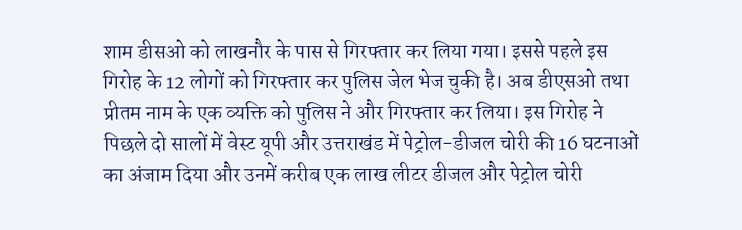शाम डीसओ को लाखनौर के पास से गिरफ्तार कर लिया गया। इससे पहले इस गिरोह के 12 लोगों को गिरफ्तार कर पुलिस जेल भेज चुकी है। अब डीएसओ तथा प्रीतम नाम के एक व्यक्ति को पुलिस ने और गिरफ्तार कर लिया। इस गिरोह ने पिछले दो सालों में वेस्ट यूपी और उत्तराखंड में पेट्रोल-डीजल चोरी की 16 घटनाओं का अंजाम दिया और उनमें करीब एक लाख लीटर डीजल और पेट्रोल चोरी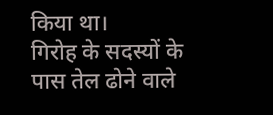किया था।
गिरोह के सदस्यों के पास तेल ढोने वाले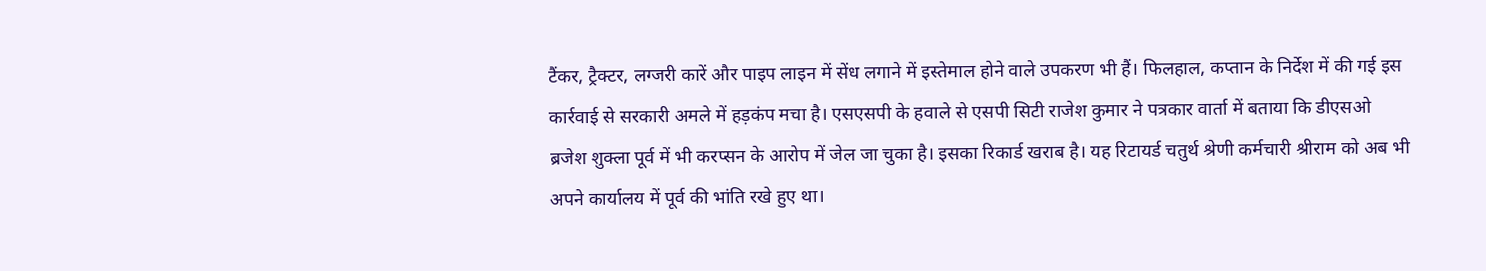टैंकर, ट्रैक्टर, लग्जरी कारें और पाइप लाइन में सेंध लगाने में इस्तेमाल होने वाले उपकरण भी हैं। फिलहाल, कप्तान के निर्देश में की गई इस कार्रवाई से सरकारी अमले में हड़कंप मचा है। एसएसपी के हवाले से एसपी सिटी राजेश कुमार ने पत्रकार वार्ता में बताया कि डीएसओ ब्रजेश शुक्ला पूर्व में भी करप्सन के आरोप में जेल जा चुका है। इसका रिकार्ड खराब है। यह रिटायर्ड चतुर्थ श्रेणी कर्मचारी श्रीराम को अब भी अपने कार्यालय में पूर्व की भांति रखे हुए था।